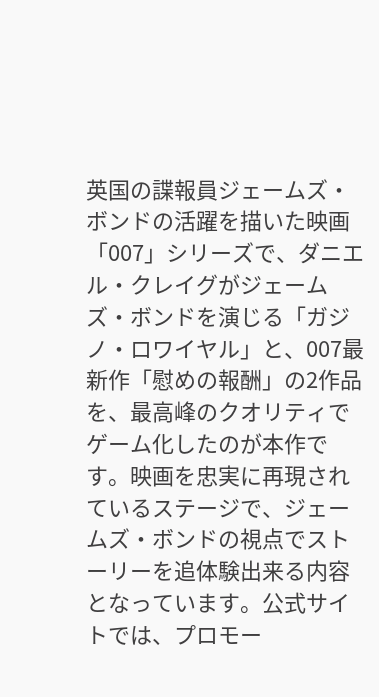英国の諜報員ジェームズ・ボンドの活躍を描いた映画「007」シリーズで、ダニエル・クレイグがジェームズ・ボンドを演じる「ガジノ・ロワイヤル」と、007最新作「慰めの報酬」の2作品を、最高峰のクオリティでゲーム化したのが本作です。映画を忠実に再現されているステージで、ジェームズ・ボンドの視点でストーリーを追体験出来る内容となっています。公式サイトでは、プロモー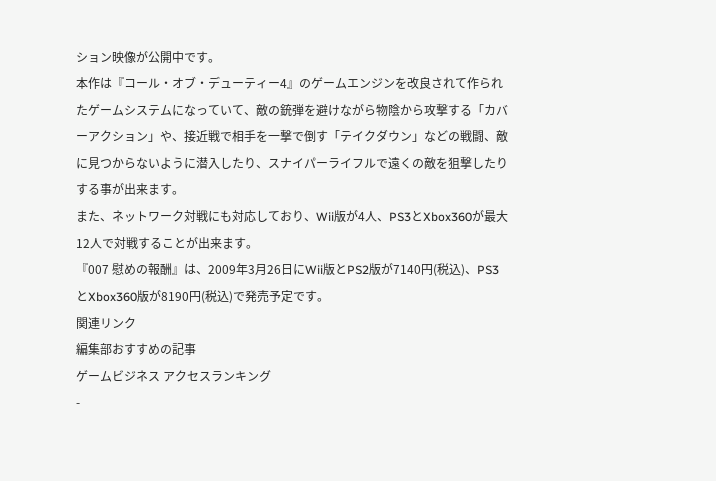ション映像が公開中です。
本作は『コール・オブ・デューティー4』のゲームエンジンを改良されて作られたゲームシステムになっていて、敵の銃弾を避けながら物陰から攻撃する「カバーアクション」や、接近戦で相手を一撃で倒す「テイクダウン」などの戦闘、敵に見つからないように潜入したり、スナイパーライフルで遠くの敵を狙撃したりする事が出来ます。
また、ネットワーク対戦にも対応しており、Wii版が4人、PS3とXbox360が最大12人で対戦することが出来ます。
『007 慰めの報酬』は、2009年3月26日にWii版とPS2版が7140円(税込)、PS3 とXbox360版が8190円(税込)で発売予定です。
関連リンク
編集部おすすめの記事
ゲームビジネス アクセスランキング
-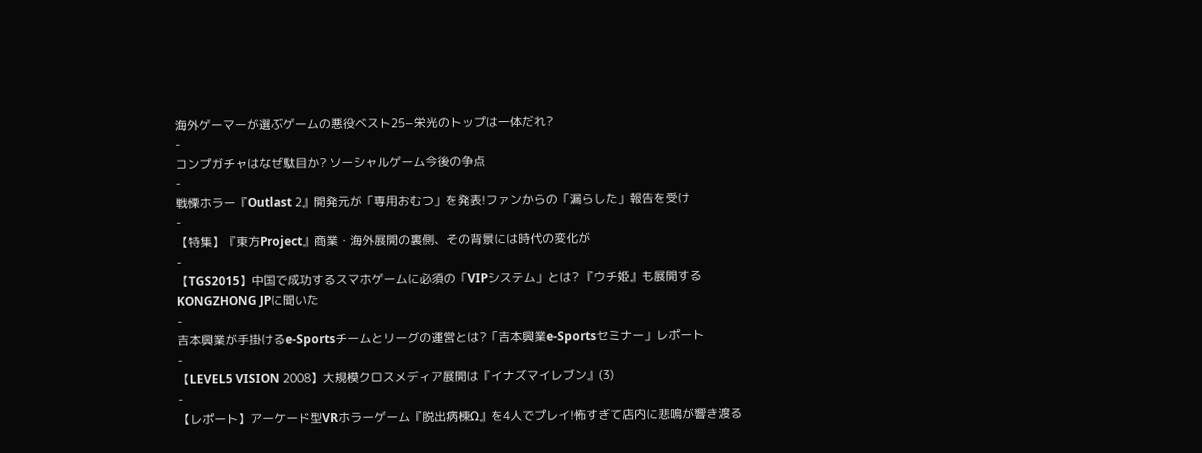海外ゲーマーが選ぶゲームの悪役ベスト25−栄光のトップは一体だれ?
-
コンプガチャはなぜ駄目か? ソーシャルゲーム今後の争点
-
戦慄ホラー『Outlast 2』開発元が「専用おむつ」を発表!ファンからの「漏らした」報告を受け
-
【特集】『東方Project』商業・海外展開の裏側、その背景には時代の変化が
-
【TGS2015】中国で成功するスマホゲームに必須の「VIPシステム」とは? 『ウチ姫』も展開するKONGZHONG JPに聞いた
-
吉本興業が手掛けるe-Sportsチームとリーグの運営とは?「吉本興業e-Sportsセミナー」レポート
-
【LEVEL5 VISION 2008】大規模クロスメディア展開は『イナズマイレブン』(3)
-
【レポート】アーケード型VRホラーゲーム『脱出病棟Ω』を4人でプレイ!怖すぎて店内に悲鳴が響き渡る